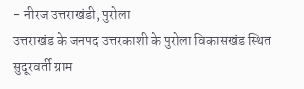- नीरज उत्तराखंडी, पुरोला
उत्तराखंड के जनपद उत्तरकाशी के पुरोला विकासखंड स्थित सुदूरवर्ती ग्राम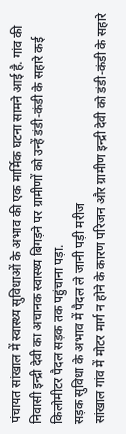पंचायत सांखाल में स्वास्थ्य सुविधाओं के अभाव की एक मार्मिक घटना सामने आई है. गांव की निवासी इन्द्री देवी का अचानक स्वास्थ्य बिगड़ने पर ग्रामीणों को उन्हें डंडी-कंडी के सहारे कई किलोमीटर पैदल सड़क तक पहुंचाना पड़ा.
सड़क सुविधा के अभाव में पैदल ले जानी पड़ी मरीज
सांखाल गांव में मोटर मार्ग न होने के कारण परिजन और ग्रामीण इन्द्री देवी को डंडी-कंडी के सहारे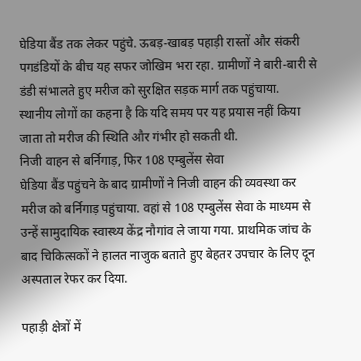घेडिया बैंड तक लेकर पहुंचे. ऊबड़-खाबड़ पहाड़ी रास्तों और संकरी पगडंडियों के बीच यह सफर जोखिम भरा रहा. ग्रामीणों ने बारी-बारी से डंडी संभालते हुए मरीज को सुरक्षित सड़क मार्ग तक पहुंचाया.
स्थानीय लोगों का कहना है कि यदि समय पर यह प्रयास नहीं किया जाता तो मरीज की स्थिति और गंभीर हो सकती थी.
निजी वाहन से बर्निगाड़, फिर 108 एम्बुलेंस सेवा
घेडिया बैंड पहुंचने के बाद ग्रामीणों ने निजी वाहन की व्यवस्था कर मरीज को बर्निगाड़ पहुंचाया. वहां से 108 एम्बुलेंस सेवा के माध्यम से उन्हें सामुदायिक स्वास्थ्य केंद्र नौगांव ले जाया गया. प्राथमिक जांच के बाद चिकित्सकों ने हालत नाजुक बताते हुए बेहतर उपचार के लिए दून अस्पताल रेफर कर दिया.

पहाड़ी क्षेत्रों में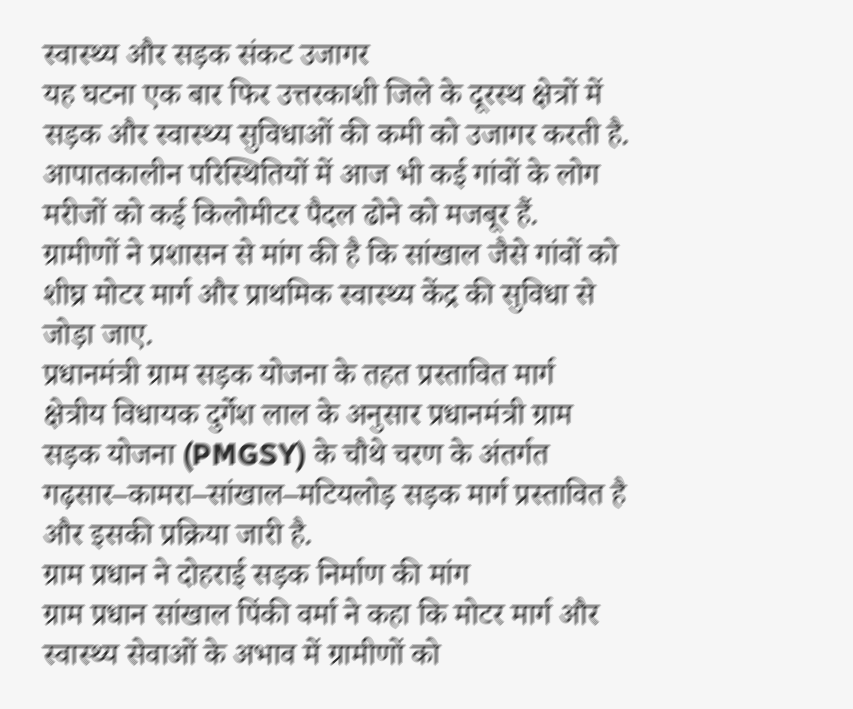स्वास्थ्य और सड़क संकट उजागर
यह घटना एक बार फिर उत्तरकाशी जिले के दूरस्थ क्षेत्रों में सड़क और स्वास्थ्य सुविधाओं की कमी को उजागर करती है. आपातकालीन परिस्थितियों में आज भी कई गांवों के लोग मरीजों को कई किलोमीटर पैदल ढोने को मजबूर हैं.
ग्रामीणों ने प्रशासन से मांग की है कि सांखाल जैसे गांवों को शीघ्र मोटर मार्ग और प्राथमिक स्वास्थ्य केंद्र की सुविधा से जोड़ा जाए.
प्रधानमंत्री ग्राम सड़क योजना के तहत प्रस्तावित मार्ग
क्षेत्रीय विधायक दुर्गेश लाल के अनुसार प्रधानमंत्री ग्राम सड़क योजना (PMGSY) के चौथे चरण के अंतर्गत गढ़सार–कामरा–सांखाल–मटियलोड़ सड़क मार्ग प्रस्तावित है और इसकी प्रक्रिया जारी है.
ग्राम प्रधान ने दोहराई सड़क निर्माण की मांग
ग्राम प्रधान सांखाल पिंकी वर्मा ने कहा कि मोटर मार्ग और स्वास्थ्य सेवाओं के अभाव में ग्रामीणों को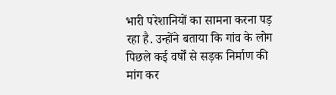भारी परेशानियों का सामना करना पड़ रहा है. उन्होंने बताया कि गांव के लोग पिछले कई वर्षों से सड़क निर्माण की मांग कर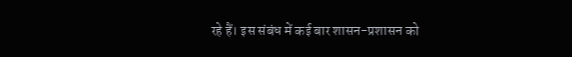रहे हैं। इस संबंध में कई बार शासन-प्रशासन को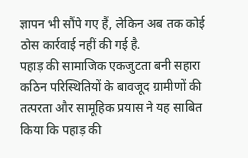ज्ञापन भी सौंपे गए हैं, लेकिन अब तक कोई ठोस कार्रवाई नहीं की गई है.
पहाड़ की सामाजिक एकजुटता बनी सहारा
कठिन परिस्थितियों के बावजूद ग्रामीणों की तत्परता और सामूहिक प्रयास ने यह साबित किया कि पहाड़ की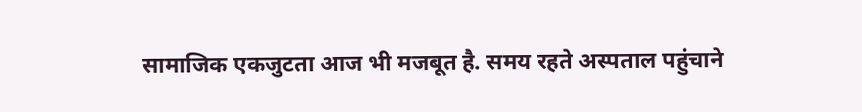सामाजिक एकजुटता आज भी मजबूत है. समय रहते अस्पताल पहुंचाने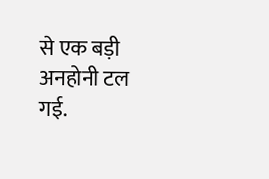से एक बड़ी अनहोनी टल गई.